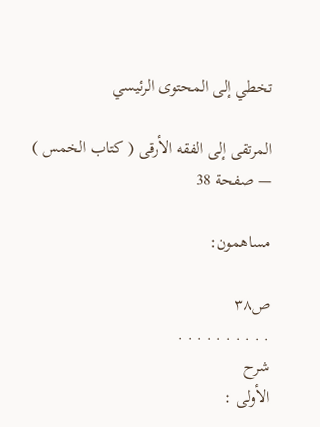تخطي إلى المحتوى الرئيسي

المرتقى إلى الفقه الأرقى ( كتاب الخمس ) — صفحة 38

مساهمون:

ص٣٨
. . . . . . . . . .
شرح
الأولى :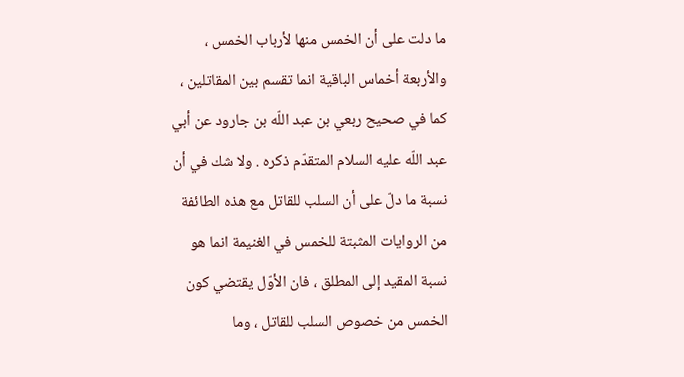ما دلت على أن الخمس منها لأرباب الخمس ، والأربعة أخماس الباقية انما تقسم بين المقاتلين ، كما في صحيح ربعي بن عبد اللّه بن جارود عن أبي عبد اللّه عليه السلام المتقدّم ذكره . ولا شك في أن نسبة ما دلّ على أن السلب للقاتل مع هذه الطائفة من الروايات المثبتة للخمس في الغنيمة انما هو نسبة المقيد إلى المطلق ، فان الأوّل يقتضي كون الخمس من خصوص السلب للقاتل ، وما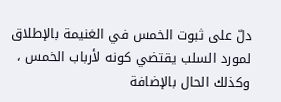دلّ على ثبوت الخمس في الغنيمة بالإطلاق لمورد السلب يقتضي كونه لأرباب الخمس ، وكذلك الحال بالإضافة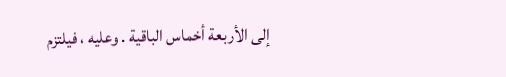إلى الأربعة أخماس الباقية . وعليه ، فيلتزم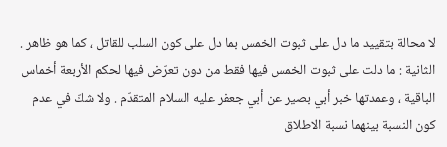لا محالة بتقييد ما دل على ثبوت الخمس بما دل على كون السلب للقاتل ، كما هو ظاهر . الثانية : ما دلت على ثبوت الخمس فيها فقط من دون تعرّض فيها لحكم الأربعة أخماس الباقية ، وعمدتها خبر أبي بصير عن أبي جعفر عليه السلام المتقدّم . ولا شكّ في عدم كون النسبة بينهما نسبة الاطلاق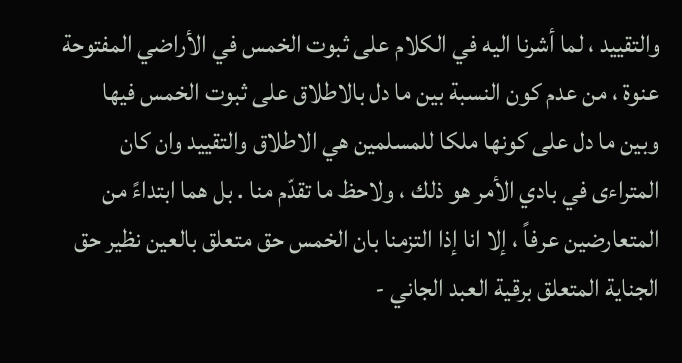والتقييد ، لما أشرنا اليه في الكلام على ثبوت الخمس في الأراضي المفتوحة عنوة ، من عدم كون النسبة بين ما دل بالاطلاق على ثبوت الخمس فيها وبين ما دل على كونها ملكا للمسلمين هي الاطلاق والتقييد وان كان المتراءى في بادي الأمر هو ذلك ، ولاحظ ما تقدّم منا . بل هما ابتداءً من المتعارضين عرفاً ، إلا انا إذا التزمنا بان الخمس حق متعلق بالعين نظير حق الجناية المتعلق برقية العبد الجاني -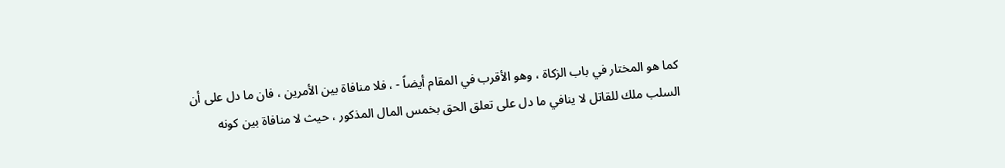كما هو المختار في باب الزكاة ، وهو الأقرب في المقام أيضاً - ، فلا منافاة بين الأمرين ، فان ما دل على أن السلب ملك للقاتل لا ينافي ما دل على تعلق الحق بخمس المال المذكور ، حيث لا منافاة بين كونه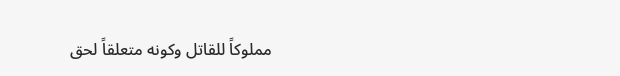مملوكاً للقاتل وكونه متعلقاً لحق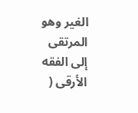الغير وهو
المرتقى إلى الفقه الأرقى (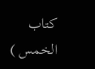كتاب الخمس )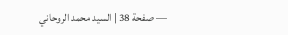— صفحة 38 | السيد محمد الروحاني